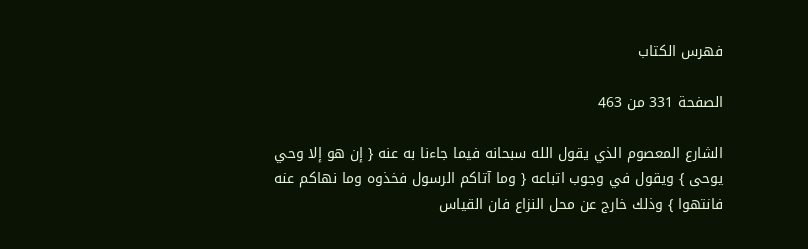فهرس الكتاب

الصفحة 331 من 463

الشارع المعصوم الذي يقول الله سبحانه فيما جاءنا به عنه { إن هو إلا وحي يوحى } ويقول في وجوب اتباعه { وما آتاكم الرسول فخذوه وما نهاكم عنه فانتهوا } وذلك خارج عن محل النزاع فان القياس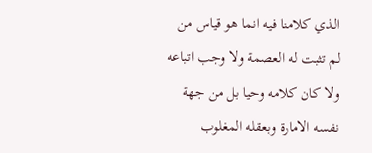الذي كلامنا فيه انما هو قياس من لم تثبت له العصمة ولا وجب اتباعه ولا كان كلامه وحيا بل من جهة نفسه الامارة وبعقله المغلوب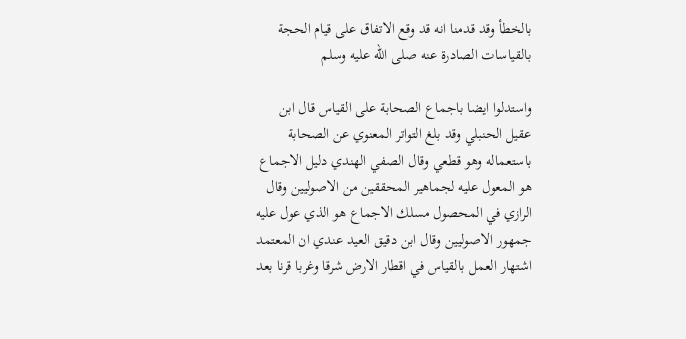بالخطأ وقد قدمنا انه قد وقع الاتفاق على قيام الحجة بالقياسات الصادرة عنه صلى الله عليه وسلم

واستدلوا ايضا باجماع الصحابة على القياس قال ابن عقيل الحنبلي وقد بلغ التواتر المعنوي عن الصحابة باستعماله وهو قطعي وقال الصفي الهندي دليل الاجماع هو المعول عليه لجماهير المحققين من الاصوليين وقال الرازي في المحصول مسلك الاجماع هو الذي عول عليه جمهور الاصوليين وقال ابن دقيق العيد عندي ان المعتمد اشتهار العمل بالقياس في اقطار الارض شرقا وغربا قرنا بعد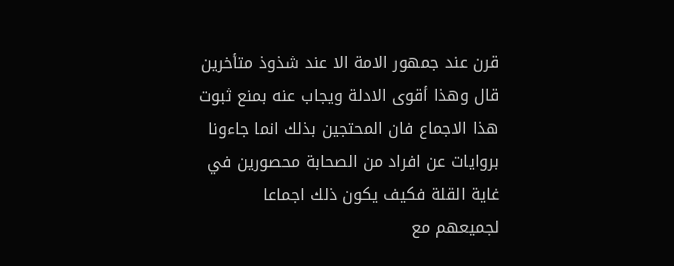قرن عند جمهور الامة الا عند شذوذ متأخرين قال وهذا أقوى الادلة ويجاب عنه بمنع ثبوت هذا الاجماع فان المحتجين بذلك انما جاءونا بروايات عن افراد من الصحابة محصورين في غاية القلة فكيف يكون ذلك اجماعا لجميعهم مع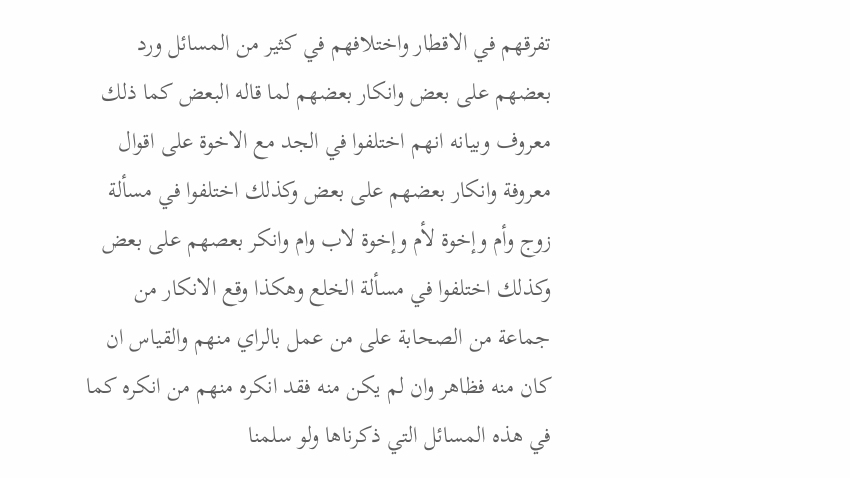تفرقهم في الاقطار واختلافهم في كثير من المسائل ورد بعضهم على بعض وانكار بعضهم لما قاله البعض كما ذلك معروف وبيانه انهم اختلفوا في الجد مع الاخوة على اقوال معروفة وانكار بعضهم على بعض وكذلك اختلفوا في مسألة زوج وأم وإخوة لأم وإخوة لاب وام وانكر بعصهم على بعض وكذلك اختلفوا في مسألة الخلع وهكذا وقع الانكار من جماعة من الصحابة على من عمل بالراي منهم والقياس ان كان منه فظاهر وان لم يكن منه فقد انكره منهم من انكره كما في هذه المسائل التي ذكرناها ولو سلمنا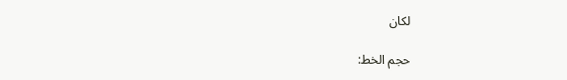لكان

حجم الخط: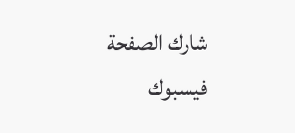شارك الصفحة
فيسبوك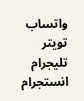واتساب تويتر تليجرام انستجرام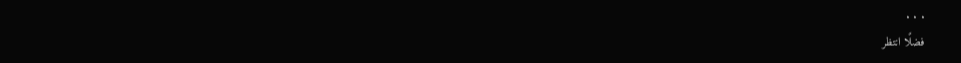. . .
فضلًا انتظر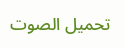تحميل الصوت